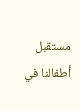مستقبل أطفالنا في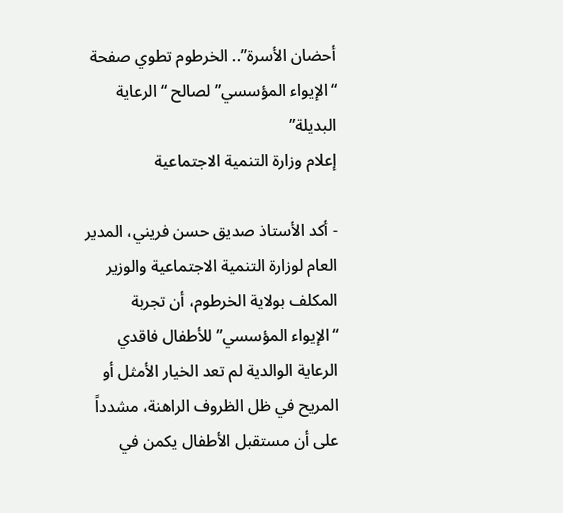أحضان الأسرة”.. الخرطوم تطوي صفحة “الإيواء المؤسسي” لصالح “الرعاية البديلة”
إعلام وزارة التنمية الاجتماعية

- أكد الأستاذ صديق حسن فريني، المدير العام لوزارة التنمية الاجتماعية والوزير المكلف بولاية الخرطوم، أن تجربة “الإيواء المؤسسي” للأطفال فاقدي الرعاية الوالدية لم تعد الخيار الأمثل أو المريح في ظل الظروف الراهنة، مشدداً على أن مستقبل الأطفال يكمن في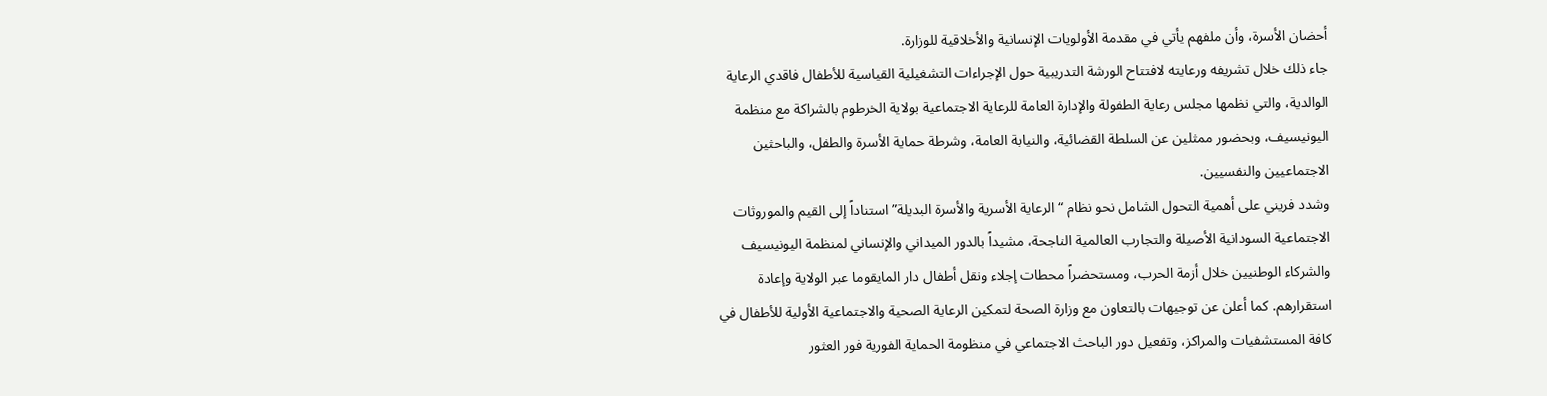أحضان الأسرة، وأن ملفهم يأتي في مقدمة الأولويات الإنسانية والأخلاقية للوزارة.
جاء ذلك خلال تشريفه ورعايته لافتتاح الورشة التدريبية حول الإجراءات التشغيلية القياسية للأطفال فاقدي الرعاية الوالدية، والتي نظمها مجلس رعاية الطفولة والإدارة العامة للرعاية الاجتماعية بولاية الخرطوم بالشراكة مع منظمة اليونيسيف، وبحضور ممثلين عن السلطة القضائية، والنيابة العامة، وشرطة حماية الأسرة والطفل، والباحثين الاجتماعيين والنفسيين.
وشدد فريني على أهمية التحول الشامل نحو نظام “الرعاية الأسرية والأسرة البديلة” استناداً إلى القيم والموروثات الاجتماعية السودانية الأصيلة والتجارب العالمية الناجحة، مشيداً بالدور الميداني والإنساني لمنظمة اليونيسيف والشركاء الوطنيين خلال أزمة الحرب، ومستحضراً محطات إجلاء ونقل أطفال دار المايقوما عبر الولاية وإعادة استقرارهم. كما أعلن عن توجيهات بالتعاون مع وزارة الصحة لتمكين الرعاية الصحية والاجتماعية الأولية للأطفال في كافة المستشفيات والمراكز، وتفعيل دور الباحث الاجتماعي في منظومة الحماية الفورية فور العثور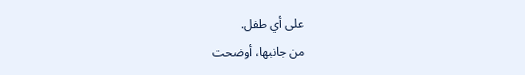على أي طفل.
من جانبها، أوضحت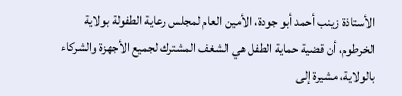الأستاذة زينب أحمد أبو جودة، الأمين العام لمجلس رعاية الطفولة بولاية الخرطوم، أن قضية حماية الطفل هي الشغف المشترك لجميع الأجهزة والشركاء بالولاية، مشيرة إلى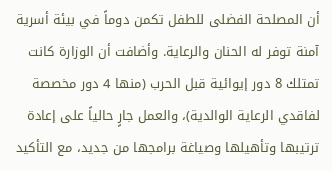أن المصلحة الفضلى للطفل تكمن دوماً في بيئة أسرية آمنة توفر له الحنان والرعاية. وأضافت أن الوزارة كانت تمتلك 8 دور إيوائية قبل الحرب (منها 4 دور مخصصة لفاقدي الرعاية الوالدية)، والعمل جارٍ حالياً على إعادة ترتيبها وتأهيلها وصياغة برامجها من جديد، مع التأكيد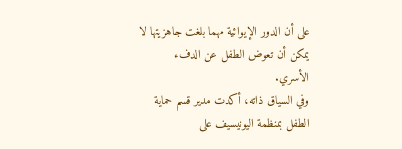على أن الدور الإيوائية مهما بلغت جاهزيتها لا يمكن أن تعوض الطفل عن الدفء الأسري.
وفي السياق ذاته، أكدت مدير قسم حماية الطفل بمنظمة اليونيسيف على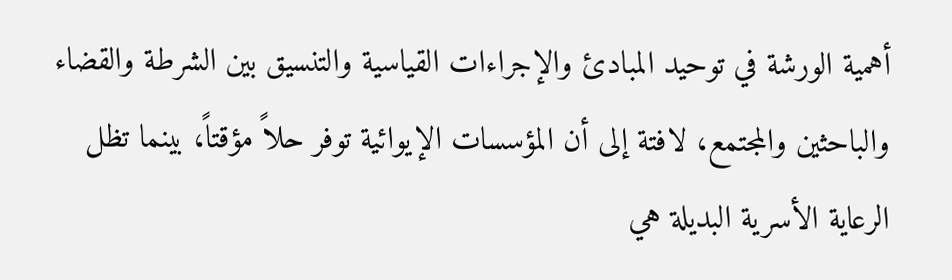أهمية الورشة في توحيد المبادئ والإجراءات القياسية والتنسيق بين الشرطة والقضاء والباحثين والمجتمع، لافتة إلى أن المؤسسات الإيوائية توفر حلاً مؤقتاً، بينما تظل الرعاية الأسرية البديلة هي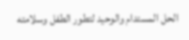الحل المستدام والوحيد لتطور الطفل وسلامته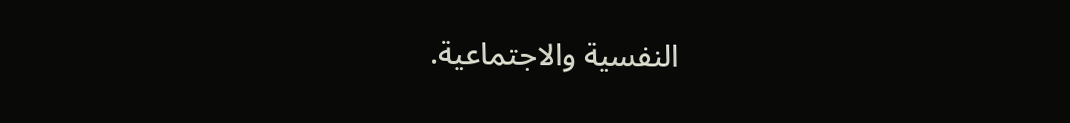النفسية والاجتماعية.